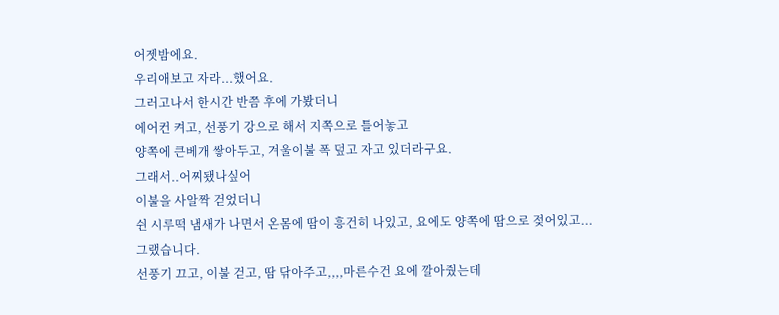어젯밤에요.
우리애보고 자라...했어요.
그러고나서 한시간 반쯤 후에 가봤더니
에어컨 켜고, 선풍기 강으로 해서 지쪽으로 틀어놓고
양쪽에 큰베개 쌓아두고, 겨울이불 폭 덮고 자고 있더라구요.
그래서..어찌됐나싶어
이불을 사알짝 걷었더니
쉰 시루떡 냄새가 나면서 온몸에 땀이 흥건히 나있고, 요에도 양쪽에 땀으로 젖어있고...
그랬습니다.
선풍기 끄고, 이불 걷고, 땀 닦아주고,,,,마른수건 요에 깔아줬는데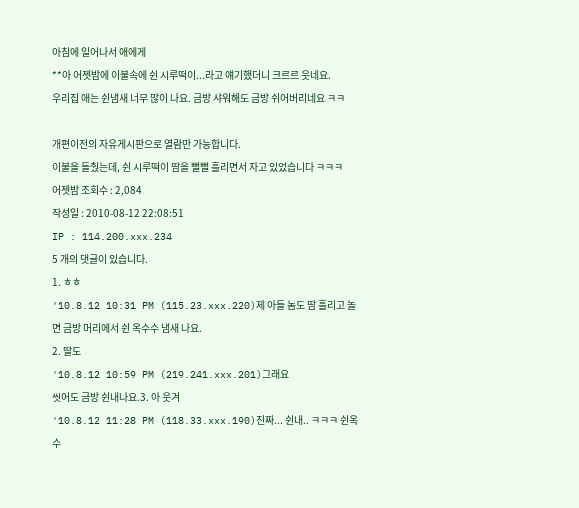아침에 일어나서 애에게
**아 어젯밤에 이불속에 쉰 시루떡이...라고 얘기했더니 크르르 웃네요.
우리집 애는 쉰냄새 너무 많이 나요. 금방 샤워해도 금방 쉬어버리네요 ㅋㅋ

개편이전의 자유게시판으로 열람만 가능합니다.
이불을 들췄는데, 쉰 시루떡이 땀을 뻘뻘 흘리면서 자고 있었습니다 ㅋㅋㅋ
어젯밤 조회수 : 2,084
작성일 : 2010-08-12 22:08:51
IP : 114.200.xxx.234
5 개의 댓글이 있습니다.
1. ㅎㅎ
'10.8.12 10:31 PM (115.23.xxx.220)제 아들 놈도 땀 흘리고 놀면 금방 머리에서 쉰 옥수수 냄새 나요.
2. 딸도
'10.8.12 10:59 PM (219.241.xxx.201)그래요
씻어도 금방 쉰내나요.3. 아 웃겨
'10.8.12 11:28 PM (118.33.xxx.190)진짜... 쉰내.. ㅋㅋㅋ 쉰옥수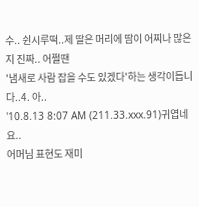수.. 쉰시루떡..제 딸은 머리에 땀이 어찌나 많은지 진짜.. 어쩔땐
'냄새로 사람 잡을 수도 있겠다'하는 생각이듭니다..4. 아..
'10.8.13 8:07 AM (211.33.xxx.91)귀엽네요..
어머님 표현도 재미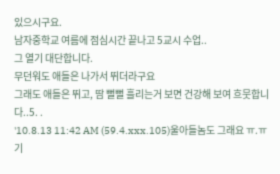있으시구요.
남자중학교 여름에 점심시간 끝나고 5교시 수업..
그 열기 대단합니다.
무던워도 애들은 나가서 뛰더라구요
그래도 애들은 뛰고, 땀 뻘뻘 흘리는거 보면 건강해 보여 흐뭇합니다..5. .
'10.8.13 11:42 AM (59.4.xxx.105)울아들놈도 그래요 ㅠ.ㅠ
기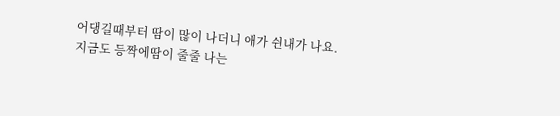어댕길때부터 땀이 많이 나더니 애가 쉰내가 나요.
지금도 등짝에땀이 줄줄 나는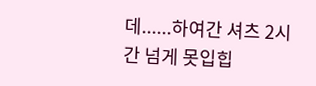데......하여간 셔츠 2시간 넘게 못입힙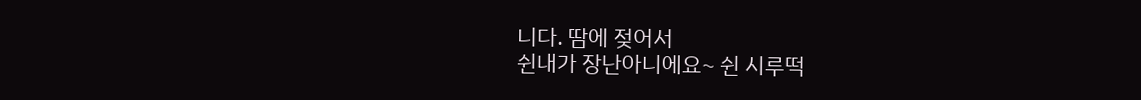니다. 땀에 젖어서
쉰내가 장난아니에요~ 쉰 시루떡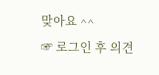맞아요 ^^
☞ 로그인 후 의견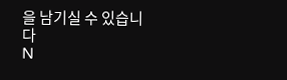을 남기실 수 있습니다
N